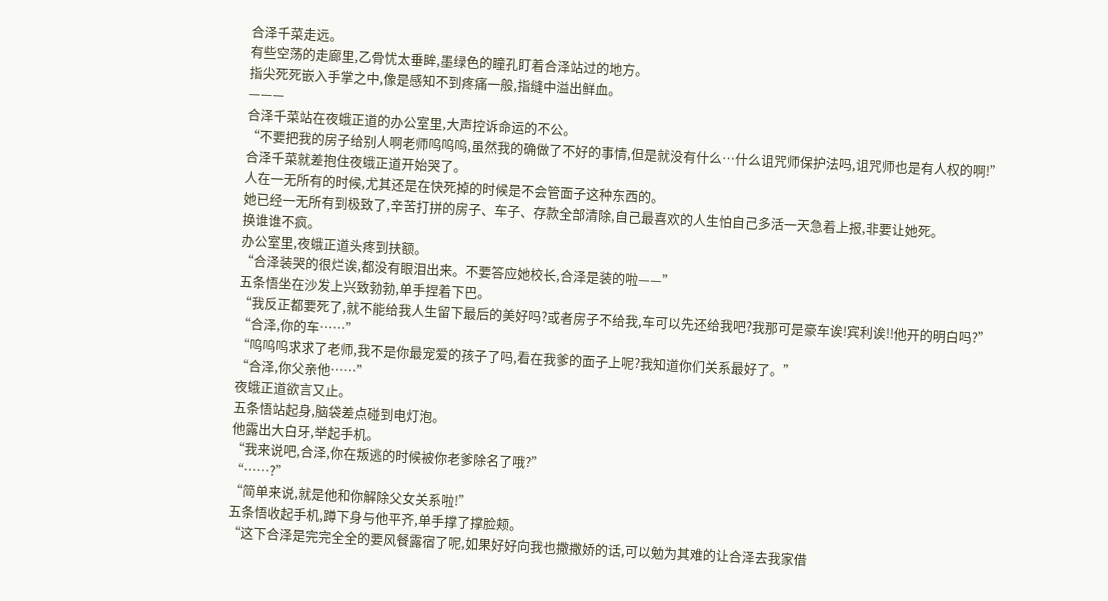合泽千菜走远。
有些空荡的走廊里,乙骨忧太垂眸,墨绿色的瞳孔盯着合泽站过的地方。
指尖死死嵌入手掌之中,像是感知不到疼痛一般,指缝中溢出鲜血。
———
合泽千菜站在夜蛾正道的办公室里,大声控诉命运的不公。
“不要把我的房子给别人啊老师呜呜呜,虽然我的确做了不好的事情,但是就没有什么…什么诅咒师保护法吗,诅咒师也是有人权的啊!”
合泽千菜就差抱住夜蛾正道开始哭了。
人在一无所有的时候,尤其还是在快死掉的时候是不会管面子这种东西的。
她已经一无所有到极致了,辛苦打拼的房子、车子、存款全部清除,自己最喜欢的人生怕自己多活一天急着上报,非要让她死。
换谁谁不疯。
办公室里,夜蛾正道头疼到扶额。
“合泽装哭的很烂诶,都没有眼泪出来。不要答应她校长,合泽是装的啦——”
五条悟坐在沙发上兴致勃勃,单手捏着下巴。
“我反正都要死了,就不能给我人生留下最后的美好吗?或者房子不给我,车可以先还给我吧?我那可是豪车诶!宾利诶!!他开的明白吗?”
“合泽,你的车……”
“呜呜呜求求了老师,我不是你最宠爱的孩子了吗,看在我爹的面子上呢?我知道你们关系最好了。”
“合泽,你父亲他……”
夜蛾正道欲言又止。
五条悟站起身,脑袋差点碰到电灯泡。
他露出大白牙,举起手机。
“我来说吧,合泽,你在叛逃的时候被你老爹除名了哦?”
“……?”
“简单来说,就是他和你解除父女关系啦!”
五条悟收起手机,蹲下身与他平齐,单手撑了撑脸颊。
“这下合泽是完完全全的要风餐露宿了呢,如果好好向我也撒撒娇的话,可以勉为其难的让合泽去我家借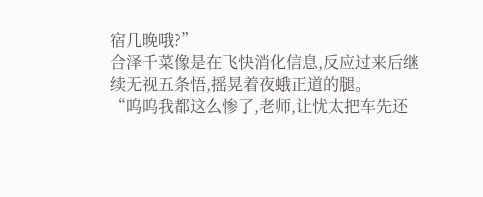宿几晚哦?”
合泽千菜像是在飞快消化信息,反应过来后继续无视五条悟,摇晃着夜蛾正道的腿。
“呜呜我都这么惨了,老师,让忧太把车先还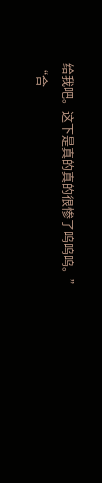给我吧。这下是真的真的很惨了呜呜呜。”
“合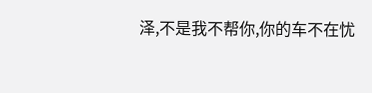泽,不是我不帮你,你的车不在忧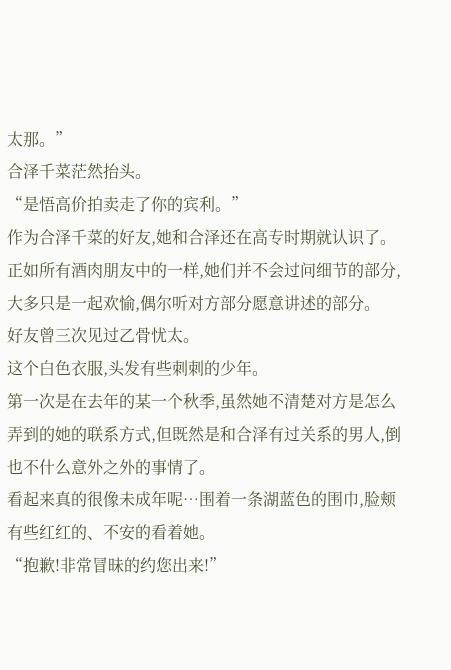太那。”
合泽千菜茫然抬头。
“是悟高价拍卖走了你的宾利。”
作为合泽千菜的好友,她和合泽还在高专时期就认识了。
正如所有酒肉朋友中的一样,她们并不会过问细节的部分,大多只是一起欢愉,偶尔听对方部分愿意讲述的部分。
好友曾三次见过乙骨忧太。
这个白色衣服,头发有些刺刺的少年。
第一次是在去年的某一个秋季,虽然她不清楚对方是怎么弄到的她的联系方式,但既然是和合泽有过关系的男人,倒也不什么意外之外的事情了。
看起来真的很像未成年呢…围着一条湖蓝色的围巾,脸颊有些红红的、不安的看着她。
“抱歉!非常冒昧的约您出来!”